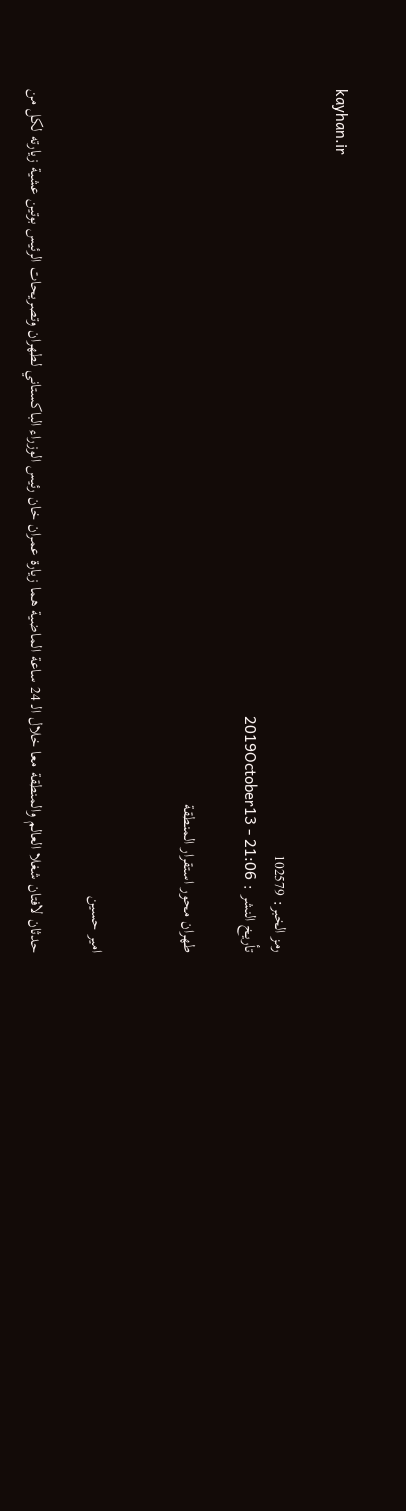kayhan.ir

رمز الخبر: 102579
تأريخ النشر : 2019October13 - 21:06

طهران محور استقرار المنطقة


امير حسين

حدثان لافتان شغلا العالم والمنطقة معا خلال الـ 24 ساعة الماضية هما زيارة عمران خان رئيس الوزراء الباكستاني لطهران وتصريحات الرئيس بوتين عشية زيارته لكل من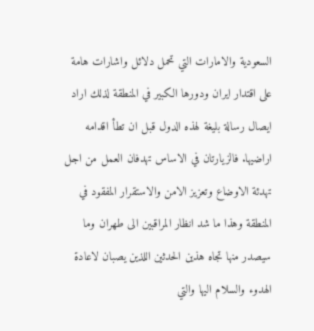السعودية والامارات التي تحمل دلائل واشارات هامة على اقتدار ايران ودورها الكبير في المنطقة لذلك اراد ايصال رسالة بليغة لهذه الدول قبل ان تطأ اقدامه اراضيها. فالزيارتان في الاساس تهدفان العمل من اجل تهدئة الاوضاع وتعزيز الامن والاستقرار المفقود في المنطقة وهذا ما شد انظار المراقبين الى طهران وما سيصدر منها تجاه هذين الحدثين اللذين يصبان لاعادة الهدوء والسلام اليها والتي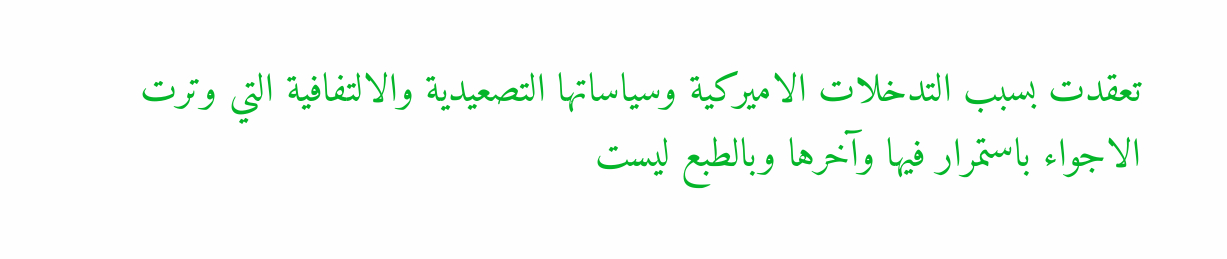تعقدت بسبب التدخلات الاميركية وسياساتها التصعيدية والالتفافية التي وترت الاجواء باستمرار فيها وآخرها وبالطبع ليست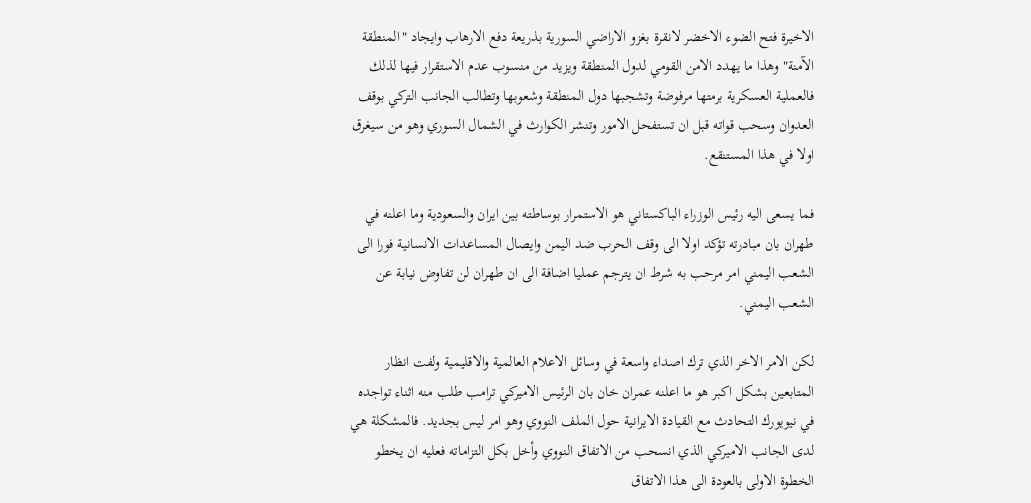الاخيرة فتح الضوء الاخضر لانقرة بغزو الاراضي السورية بذريعة دفع الارهاب وايجاد "المنطقة الآمنة" وهذا ما يهدد الامن القومي لدول المنطقة ويزيد من منسوب عدم الاستقرار فيها لذلك فالعملية العسكرية برمتها مرفوضة وتشجبها دول المنطقة وشعوبها وتطالب الجانب التركي بوقف العدوان وسحب قواته قبل ان تستفحل الامور وتنشر الكوارث في الشمال السوري وهو من سيغرق اولا في هذا المستنقع.

فما يسعى اليه رئيس الوزراء الباكستاني هو الاستمرار بوساطته بين ايران والسعودية وما اعلنه في طهران بان مبادرته تؤكد اولا الى وقف الحرب ضد اليمن وايصال المساعدات الانسانية فورا الى الشعب اليمني امر مرحب به شرط ان يترجم عمليا اضافة الى ان طهران لن تفاوض نيابة عن الشعب اليمني.

لكن الامر الاخر الذي ترك اصداء واسعة في وسائل الاعلام العالمية والاقليمية ولفت انظار المتابعين بشكل اكبر هو ما اعلنه عمران خان بان الرئيس الاميركي ترامب طلب منه اثناء تواجده في نيويورك التحادث مع القيادة الايرانية حول الملف النووي وهو امر ليس بجديد. فالمشكلة هي لدى الجانب الاميركي الذي انسحب من الاتفاق النووي وأخل بكل التزاماته فعليه ان يخطو الخطوة الاولى بالعودة الى هذا الاتفاق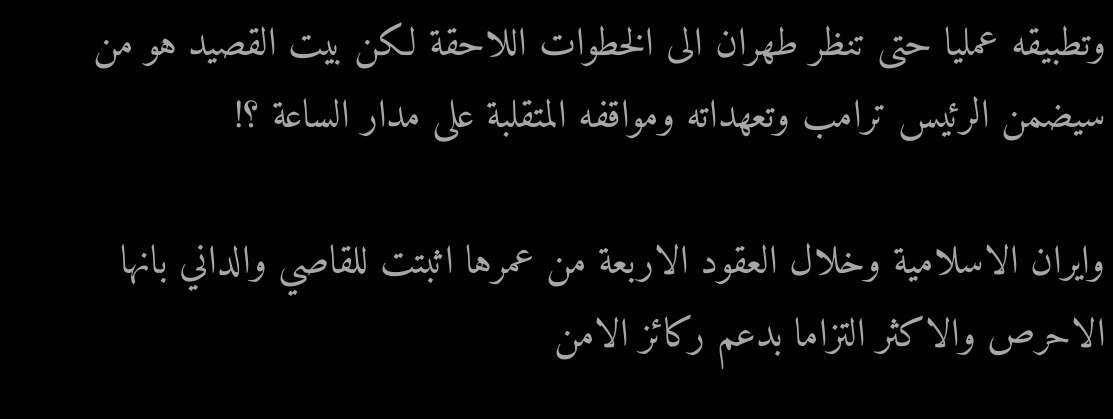وتطبيقه عمليا حتى تنظر طهران الى الخطوات اللاحقة لكن بيت القصيد هو من سيضمن الرئيس ترامب وتعهداته ومواقفه المتقلبة على مدار الساعة ؟!

وايران الاسلامية وخلال العقود الاربعة من عمرها اثبتت للقاصي والداني بانها الاحرص والاكثر التزاما بدعم ركائز الامن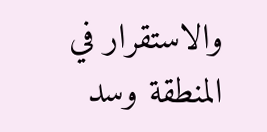والاستقرار في المنطقة وسد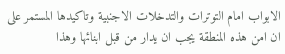الابواب امام التوترات والتدخلات الاجنبية وتاكيدها المستمر على ان امن هذه المنطقة يجب ان يدار من قبل ابنائها وهذا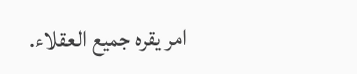امر يقره جميع العقلاء.